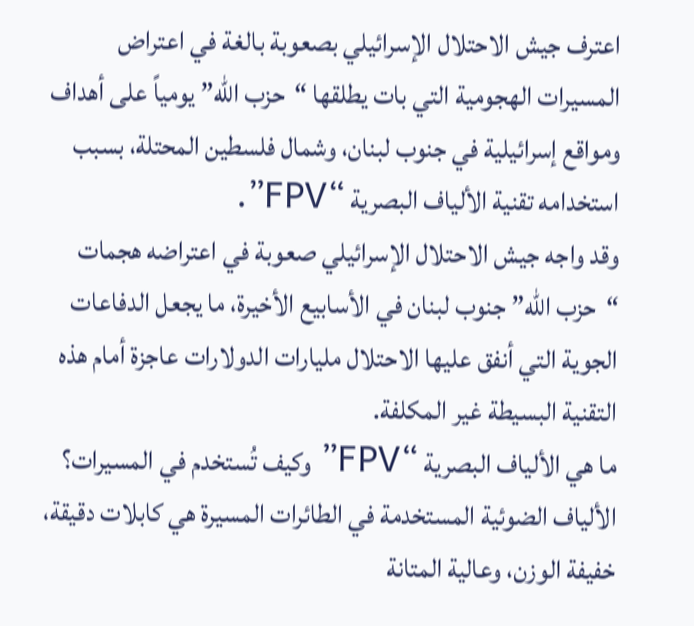اعترف جيش الاحتلال الإسرائيلي بصعوبة بالغة في اعتراض المسيرات الهجومية التي بات يطلقها “حزب الله” يومياً على أهداف ومواقع إسرائيلية في جنوب لبنان، وشمال فلسطين المحتلة، بسبب استخدامه تقنية الألياف البصرية “FPV”.
وقد واجه جيش الاحتلال الإسرائيلي صعوبة في اعتراضه هجمات “حزب الله” جنوب لبنان في الأسابيع الأخيرة، ما يجعل الدفاعات الجوية التي أنفق عليها الاحتلال مليارات الدولارات عاجزة أمام هذه التقنية البسيطة غير المكلفة.
ما هي الألياف البصرية “FPV” وكيف تُستخدم في المسيرات؟
الألياف الضوئية المستخدمة في الطائرات المسيرة هي كابلات دقيقة، خفيفة الوزن، وعالية المتانة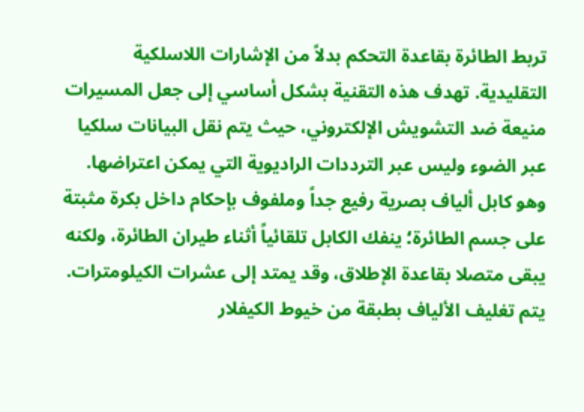تربط الطائرة بقاعدة التحكم بدلاً من الإشارات اللاسلكية التقليدية. تهدف هذه التقنية بشكل أساسي إلى جعل المسيرات منيعة ضد التشويش الإلكتروني، حيث يتم نقل البيانات سلكيا عبر الضوء وليس عبر الترددات الراديوية التي يمكن اعتراضها.
وهو كابل ألياف بصرية رفيع جداً وملفوف بإحكام داخل بكرة مثبتة على جسم الطائرة؛ ينفك الكابل تلقائياً أثناء طيران الطائرة، ولكنه يبقى متصلا بقاعدة الإطلاق، وقد يمتد إلى عشرات الكيلومترات.
يتم تغليف الألياف بطبقة من خيوط الكيفلار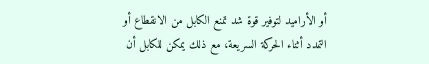أو الأراميد لتوفير قوة شد تمنع الكابل من الانقطاع أو التمدد أثناء الحركة السريعة، مع ذلك يمكن للكابل أن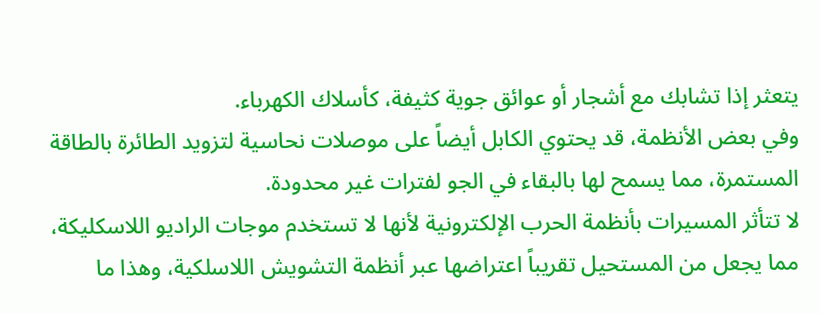يتعثر إذا تشابك مع أشجار أو عوائق جوية كثيفة، كأسلاك الكهرباء.
وفي بعض الأنظمة، قد يحتوي الكابل أيضاً على موصلات نحاسية لتزويد الطائرة بالطاقة المستمرة، مما يسمح لها بالبقاء في الجو لفترات غير محدودة.
لا تتأثر المسيرات بأنظمة الحرب الإلكترونية لأنها لا تستخدم موجات الراديو اللاسكليكة، مما يجعل من المستحيل تقريباً اعتراضها عبر أنظمة التشويش اللاسلكية، وهذا ما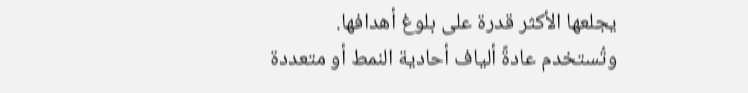يجلعها الأكثر قدرة على بلوغ أهدافها.
وتُستخدم عادةً ألياف أحادية النمط أو متعددة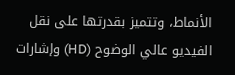الأنماط، وتتميز بقدرتها على نقل الفيديو عالي الوضوح (HD) وإشارات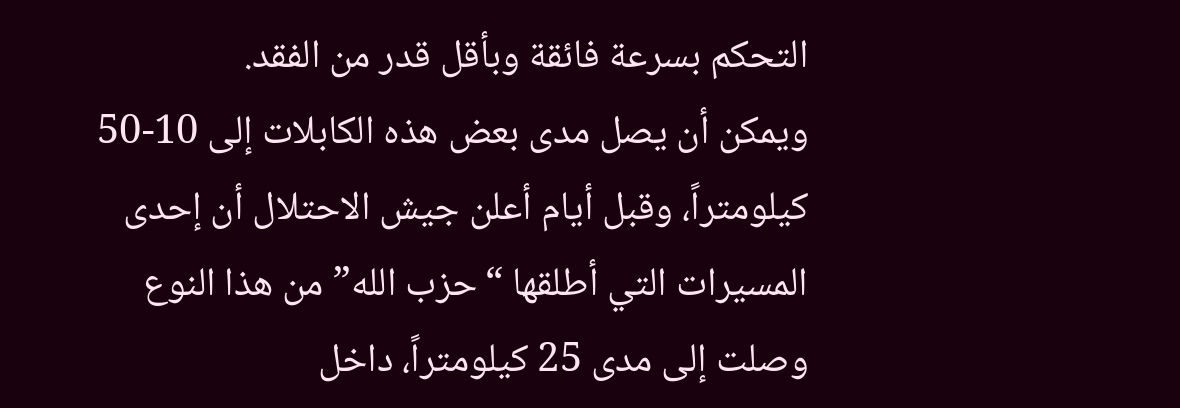التحكم بسرعة فائقة وبأقل قدر من الفقد.
ويمكن أن يصل مدى بعض هذه الكابلات إلى 10-50 كيلومتراً، وقبل أيام أعلن جيش الاحتلال أن إحدى المسيرات التي أطلقها “حزب الله” من هذا النوع وصلت إلى مدى 25 كيلومتراً، داخل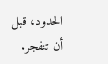الحدود، قبل أن تنفجر.